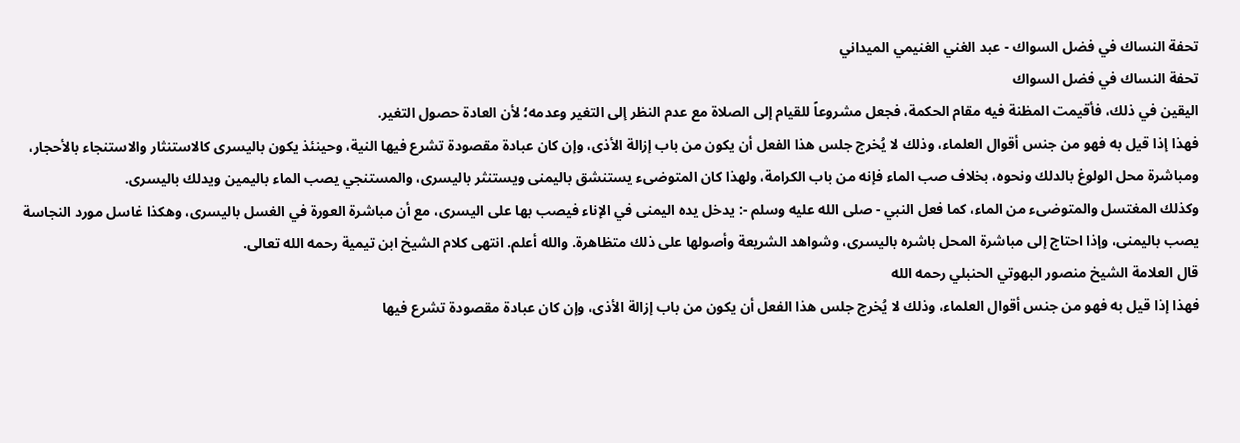تحفة النساك في فضل السواك - عبد الغني الغنيمي الميداني
تحفة النساك في فضل السواك
اليقين في ذلك، فأقيمت المظنة فيه مقام الحكمة، فجعل مشروعاً للقيام إلى الصلاة مع عدم النظر إلى التغير وعدمه؛ لأن العادة حصول التغير.
فهذا إذا قيل به فهو من جنس أقوال العلماء، وذلك لا يُخرج جلس هذا الفعل أن يكون من باب إزالة الأذى، وإن كان عبادة مقصودة تشرع فيها النية، وحينئذ يكون باليسرى كالاستنثار والاستنجاء بالأحجار، ومباشرة محل الولوغ بالدلك ونحوه، بخلاف صب الماء فإنه من باب الكرامة، ولهذا كان المتوضىء يستنشق باليمنى ويستنثر باليسرى، والمستنجي يصب الماء باليمين ويدلك باليسرى.
وكذلك المغتسل والمتوضىء من الماء، كما فعل النبي - صلى الله عليه وسلم -: يدخل يده اليمنى في الإناء فيصب بها على اليسرى، مع أن مباشرة العورة في الغسل باليسرى، وهكذا غاسل مورد النجاسة يصب باليمنى، وإذا احتاج إلى مباشرة المحل باشره باليسرى، وشواهد الشريعة وأصولها على ذلك متظاهرة. والله أعلم. انتهى كلام الشيخ ابن تيمية رحمه الله تعالى.
قال العلامة الشيخ منصور البهوتي الحنبلي رحمه الله
فهذا إذا قيل به فهو من جنس أقوال العلماء، وذلك لا يُخرج جلس هذا الفعل أن يكون من باب إزالة الأذى، وإن كان عبادة مقصودة تشرع فيها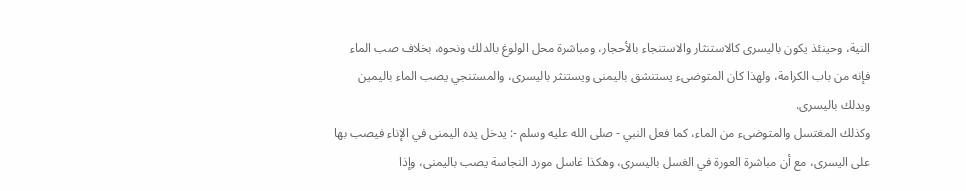النية، وحينئذ يكون باليسرى كالاستنثار والاستنجاء بالأحجار، ومباشرة محل الولوغ بالدلك ونحوه، بخلاف صب الماء فإنه من باب الكرامة، ولهذا كان المتوضىء يستنشق باليمنى ويستنثر باليسرى، والمستنجي يصب الماء باليمين ويدلك باليسرى.
وكذلك المغتسل والمتوضىء من الماء، كما فعل النبي - صلى الله عليه وسلم -: يدخل يده اليمنى في الإناء فيصب بها على اليسرى، مع أن مباشرة العورة في الغسل باليسرى، وهكذا غاسل مورد النجاسة يصب باليمنى، وإذا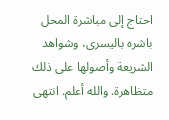احتاج إلى مباشرة المحل باشره باليسرى، وشواهد الشريعة وأصولها على ذلك متظاهرة. والله أعلم. انتهى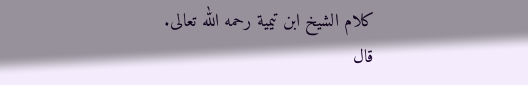كلام الشيخ ابن تيمية رحمه الله تعالى.
قال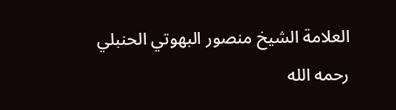العلامة الشيخ منصور البهوتي الحنبلي رحمه الله